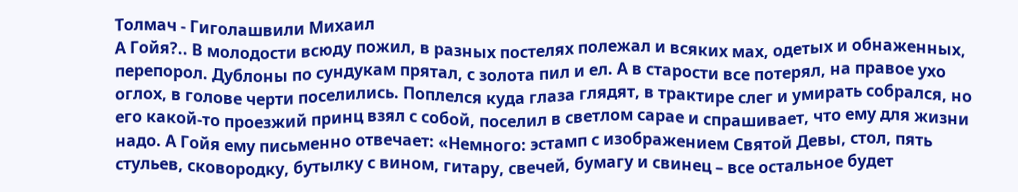Толмач - Гиголашвили Михаил
А Гойя?.. В молодости всюду пожил, в разных постелях полежал и всяких мах, одетых и обнаженных, перепорол. Дублоны по сундукам прятал, с золота пил и ел. А в старости все потерял, на правое ухо оглох, в голове черти поселились. Поплелся куда глаза глядят, в трактире слег и умирать собрался, но его какой-то проезжий принц взял с собой, поселил в светлом сарае и спрашивает, что ему для жизни надо. А Гойя ему письменно отвечает: «Немного: эстамп с изображением Святой Девы, стол, пять стульев, сковородку, бутылку с вином, гитару, свечей, бумагу и свинец – все остальное будет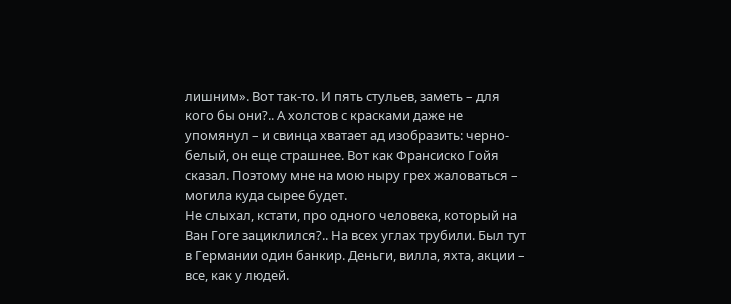лишним». Вот так-то. И пять стульев, заметь – для кого бы они?.. А холстов с красками даже не упомянул – и свинца хватает ад изобразить: черно-белый, он еще страшнее. Вот как Франсиско Гойя сказал. Поэтому мне на мою ныру грех жаловаться – могила куда сырее будет.
Не слыхал, кстати, про одного человека, который на Ван Гоге зациклился?.. На всех углах трубили. Был тут в Германии один банкир. Деньги, вилла, яхта, акции – все, как у людей.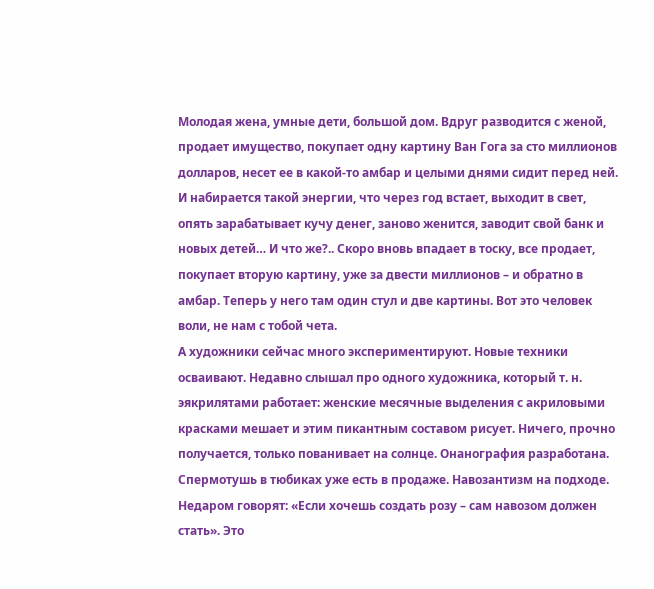Молодая жена, умные дети, большой дом. Вдруг разводится с женой, продает имущество, покупает одну картину Ван Гога за сто миллионов долларов, несет ее в какой-то амбар и целыми днями сидит перед ней. И набирается такой энергии, что через год встает, выходит в свет, опять зарабатывает кучу денег, заново женится, заводит свой банк и новых детей… И что же?.. Скоро вновь впадает в тоску, все продает, покупает вторую картину, уже за двести миллионов – и обратно в амбар. Теперь у него там один стул и две картины. Вот это человек воли, не нам с тобой чета.
А художники сейчас много экспериментируют. Новые техники осваивают. Недавно слышал про одного художника, который т. н. эякрилятами работает: женские месячные выделения с акриловыми красками мешает и этим пикантным составом рисует. Ничего, прочно получается, только пованивает на солнце. Онанография разработана. Спермотушь в тюбиках уже есть в продаже. Навозантизм на подходе. Недаром говорят: «Если хочешь создать розу – сам навозом должен стать». Это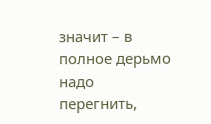значит – в полное дерьмо надо перегнить,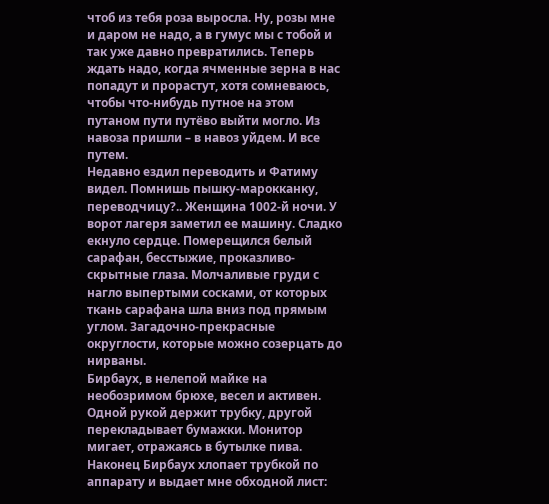чтоб из тебя роза выросла. Ну, розы мне и даром не надо, а в гумус мы с тобой и так уже давно превратились. Теперь ждать надо, когда ячменные зерна в нас попадут и прорастут, хотя сомневаюсь, чтобы что-нибудь путное на этом путаном пути путёво выйти могло. Из навоза пришли – в навоз уйдем. И все путем.
Недавно ездил переводить и Фатиму видел. Помнишь пышку-марокканку, переводчицу?.. Женщина 1002-й ночи. У ворот лагеря заметил ее машину. Сладко екнуло сердце. Померещился белый сарафан, бесстыжие, проказливо-скрытные глаза. Молчаливые груди с нагло выпертыми сосками, от которых ткань сарафана шла вниз под прямым углом. Загадочно-прекрасные округлости, которые можно созерцать до нирваны.
Бирбаух, в нелепой майке на необозримом брюхе, весел и активен. Одной рукой держит трубку, другой перекладывает бумажки. Монитор мигает, отражаясь в бутылке пива. Наконец Бирбаух хлопает трубкой по аппарату и выдает мне обходной лист: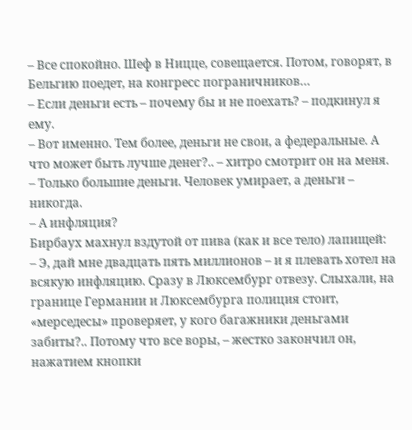– Все спокойно. Шеф в Ницце, совещается. Потом, говорят, в Бельгию поедет, на конгресс пограничников…
– Если деньги есть – почему бы и не поехать? – подкинул я ему.
– Вот именно. Тем более, деньги не свои, а федеральные. А что может быть лучше денег?.. – хитро смотрит он на меня. – Только большие деньги. Человек умирает, а деньги – никогда.
– А инфляция?
Бирбаух махнул вздутой от пива (как и все тело) лапищей:
– Э, дай мне двадцать пять миллионов – и я плевать хотел на всякую инфляцию. Сразу в Люксембург отвезу. Слыхали, на границе Германии и Люксембурга полиция стоит, «мерседесы» проверяет, у кого багажники деньгами забиты?.. Потому что все воры, – жестко закончил он, нажатием кнопки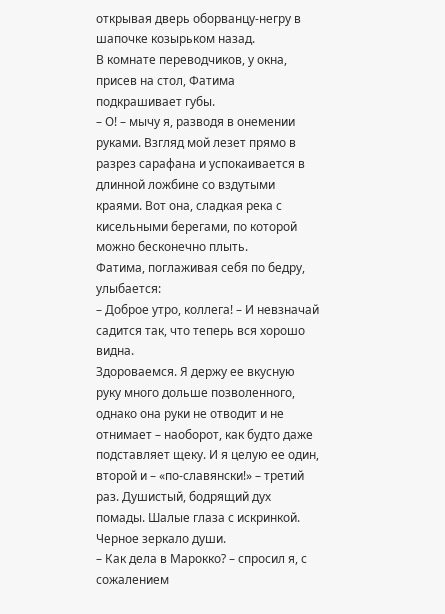открывая дверь оборванцу-негру в шапочке козырьком назад.
В комнате переводчиков, у окна, присев на стол, Фатима подкрашивает губы.
– О! – мычу я, разводя в онемении руками. Взгляд мой лезет прямо в разрез сарафана и успокаивается в длинной ложбине со вздутыми краями. Вот она, сладкая река с кисельными берегами, по которой можно бесконечно плыть.
Фатима, поглаживая себя по бедру, улыбается:
– Доброе утро, коллега! – И невзначай садится так, что теперь вся хорошо видна.
Здороваемся. Я держу ее вкусную руку много дольше позволенного, однако она руки не отводит и не отнимает – наоборот, как будто даже подставляет щеку. И я целую ее один, второй и – «по-славянски!» – третий раз. Душистый, бодрящий дух помады. Шалые глаза с искринкой. Черное зеркало души.
– Как дела в Марокко? – спросил я, с сожалением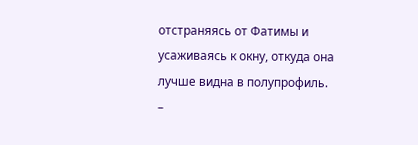отстраняясь от Фатимы и усаживаясь к окну, откуда она лучше видна в полупрофиль.
–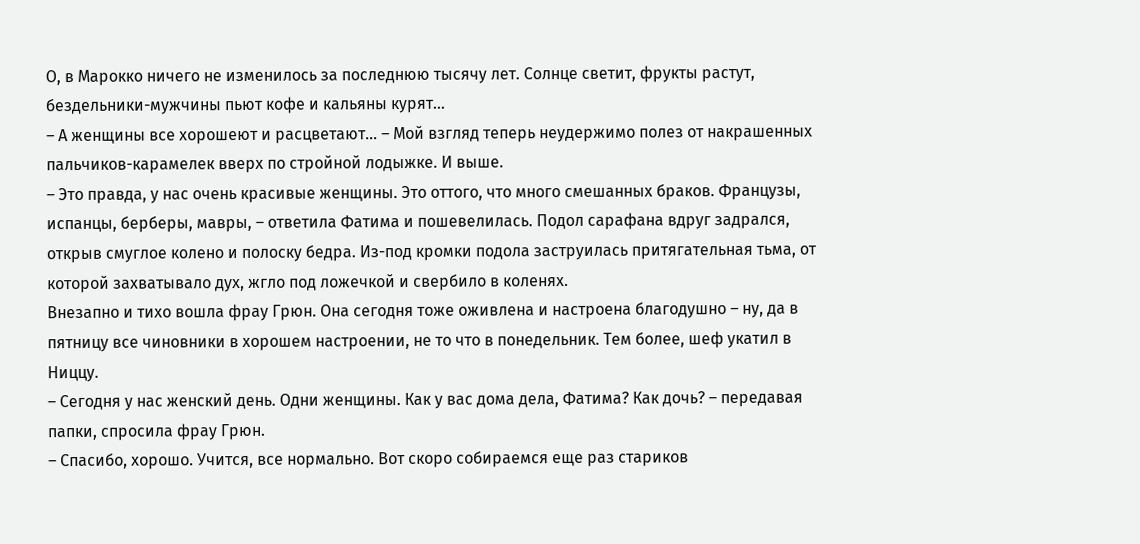О, в Марокко ничего не изменилось за последнюю тысячу лет. Солнце светит, фрукты растут, бездельники-мужчины пьют кофе и кальяны курят…
– А женщины все хорошеют и расцветают… – Мой взгляд теперь неудержимо полез от накрашенных пальчиков-карамелек вверх по стройной лодыжке. И выше.
– Это правда, у нас очень красивые женщины. Это оттого, что много смешанных браков. Французы, испанцы, берберы, мавры, – ответила Фатима и пошевелилась. Подол сарафана вдруг задрался, открыв смуглое колено и полоску бедра. Из-под кромки подола заструилась притягательная тьма, от которой захватывало дух, жгло под ложечкой и свербило в коленях.
Внезапно и тихо вошла фрау Грюн. Она сегодня тоже оживлена и настроена благодушно – ну, да в пятницу все чиновники в хорошем настроении, не то что в понедельник. Тем более, шеф укатил в Ниццу.
– Сегодня у нас женский день. Одни женщины. Как у вас дома дела, Фатима? Как дочь? – передавая папки, спросила фрау Грюн.
– Спасибо, хорошо. Учится, все нормально. Вот скоро собираемся еще раз стариков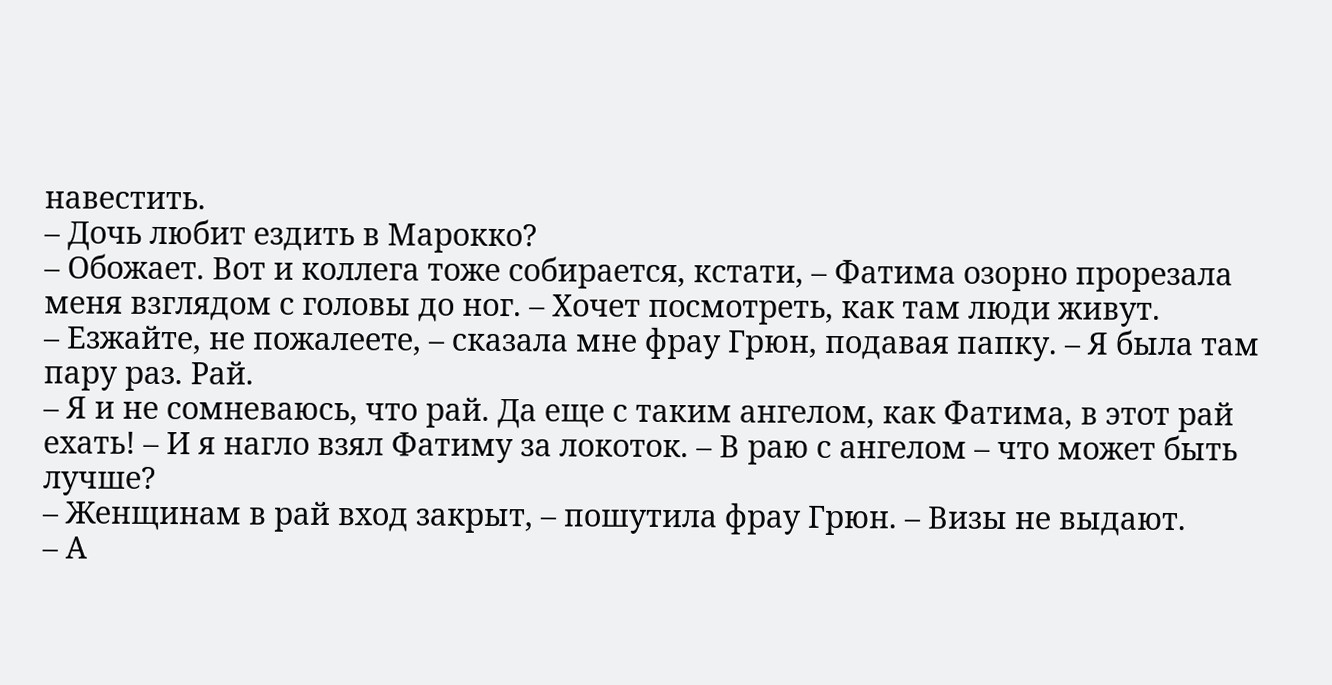навестить.
– Дочь любит ездить в Марокко?
– Обожает. Вот и коллега тоже собирается, кстати, – Фатима озорно прорезала меня взглядом с головы до ног. – Хочет посмотреть, как там люди живут.
– Езжайте, не пожалеете, – сказала мне фрау Грюн, подавая папку. – Я была там пару раз. Рай.
– Я и не сомневаюсь, что рай. Да еще с таким ангелом, как Фатима, в этот рай ехать! – И я нагло взял Фатиму за локоток. – В раю с ангелом – что может быть лучше?
– Женщинам в рай вход закрыт, – пошутила фрау Грюн. – Визы не выдают.
– А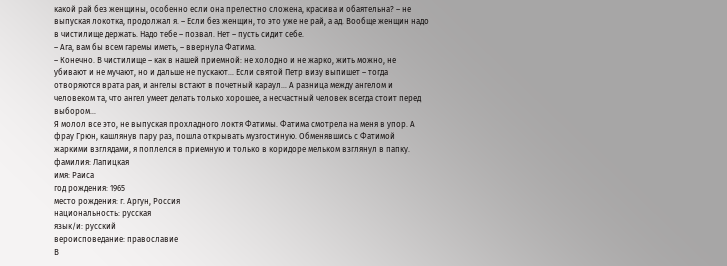какой рай без женщины, особенно если она прелестно сложена, красива и обаятельна? – не выпуская локотка, продолжал я. – Если без женщин, то это уже не рай, а ад. Вообще женщин надо в чистилище держать. Надо тебе – позвал. Нет – пусть сидит себе.
– Ага, вам бы всем гаремы иметь, – ввернула Фатима.
– Конечно. В чистилище – как в нашей приемной: не холодно и не жарко, жить можно, не убивают и не мучают, но и дальше не пускают… Если святой Петр визу выпишет – тогда отворяются врата рая, и ангелы встают в почетный караул… А разница между ангелом и человеком та, что ангел умеет делать только хорошее, а несчастный человек всегда стоит перед выбором…
Я молол все это, не выпуская прохладного локтя Фатимы. Фатима смотрела на меня в упор. А фрау Грюн, кашлянув пару раз, пошла открывать музгостиную. Обменявшись с Фатимой жаркими взглядами, я поплелся в приемную и только в коридоре мельком взглянул в папку.
фамилия: Лапицкая
имя: Раиса
год рождения: 1965
место рождения: г. Аргун, Россия
национальность: русская
язык/и: русский
вероисповедание: православие
В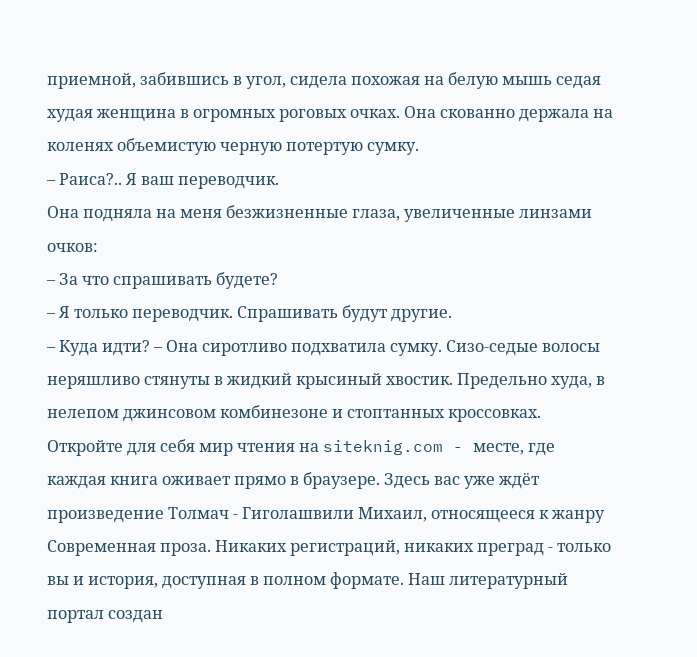приемной, забившись в угол, сидела похожая на белую мышь седая худая женщина в огромных роговых очках. Она скованно держала на коленях объемистую черную потертую сумку.
– Раиса?.. Я ваш переводчик.
Она подняла на меня безжизненные глаза, увеличенные линзами очков:
– За что спрашивать будете?
– Я только переводчик. Спрашивать будут другие.
– Куда идти? – Она сиротливо подхватила сумку. Сизо-седые волосы неряшливо стянуты в жидкий крысиный хвостик. Предельно худа, в нелепом джинсовом комбинезоне и стоптанных кроссовках.
Откройте для себя мир чтения на siteknig.com - месте, где каждая книга оживает прямо в браузере. Здесь вас уже ждёт произведение Толмач - Гиголашвили Михаил, относящееся к жанру Современная проза. Никаких регистраций, никаких преград - только вы и история, доступная в полном формате. Наш литературный портал создан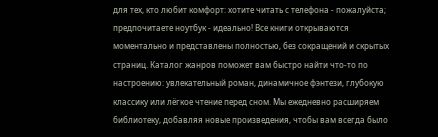для тех, кто любит комфорт: хотите читать с телефона - пожалуйста; предпочитаете ноутбук - идеально! Все книги открываются моментально и представлены полностью, без сокращений и скрытых страниц. Каталог жанров поможет вам быстро найти что-то по настроению: увлекательный роман, динамичное фэнтези, глубокую классику или лёгкое чтение перед сном. Мы ежедневно расширяем библиотеку, добавляя новые произведения, чтобы вам всегда было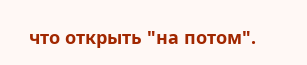что открыть "на потом".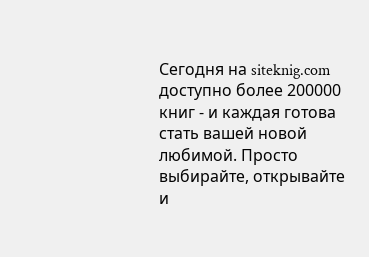Сегодня на siteknig.com доступно более 200000 книг - и каждая готова стать вашей новой любимой. Просто выбирайте, открывайте и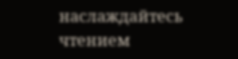наслаждайтесь чтением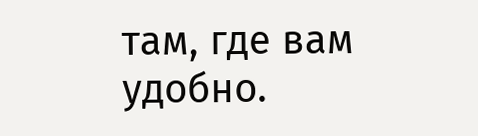там, где вам удобно.